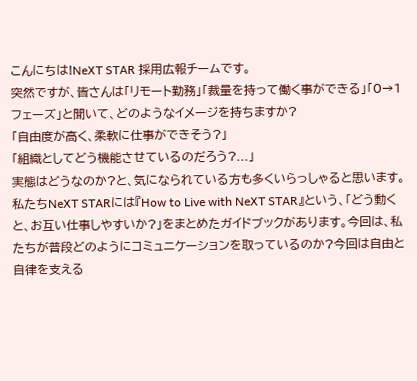こんにちは!NeXT STAR 採用広報チームです。
突然ですが、皆さんは「リモート勤務」「裁量を持って働く事ができる」「0→1フェーズ」と聞いて、どのようなイメージを持ちますか?
「自由度が高く、柔軟に仕事ができそう?」
「組織としてどう機能させているのだろう?...」
実態はどうなのか?と、気になられている方も多くいらっしゃると思います。
私たちNeXT STARには『How to Live with NeXT STAR』という、「どう動くと、お互い仕事しやすいか?」をまとめたガイドブックがあります。今回は、私たちが普段どのようにコミュニケーションを取っているのか?今回は自由と自律を支える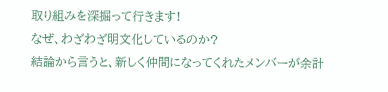取り組みを深掘って行きます!
なぜ、わざわざ明文化しているのか?
結論から言うと、新しく仲間になってくれたメンバーが余計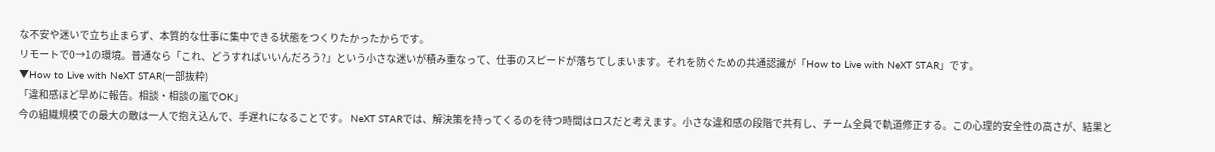な不安や迷いで立ち止まらず、本質的な仕事に集中できる状態をつくりたかったからです。
リモートで0→1の環境。普通なら「これ、どうすればいいんだろう?」という小さな迷いが積み重なって、仕事のスピードが落ちてしまいます。それを防ぐための共通認識が「How to Live with NeXT STAR」です。
▼How to Live with NeXT STAR(一部抜粋)
「違和感ほど早めに報告。相談・相談の嵐でOK」
今の組織規模での最大の敵は一人で抱え込んで、手遅れになることです。 NeXT STARでは、解決策を持ってくるのを待つ時間はロスだと考えます。小さな違和感の段階で共有し、チーム全員で軌道修正する。この心理的安全性の高さが、結果と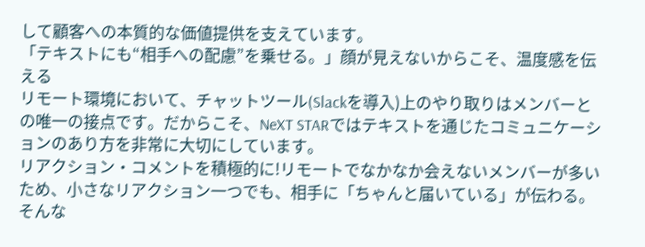して顧客への本質的な価値提供を支えています。
「テキストにも“相手への配慮”を乗せる。」顔が見えないからこそ、温度感を伝える
リモート環境において、チャットツール(Slackを導入)上のやり取りはメンバーとの唯一の接点です。だからこそ、NeXT STARではテキストを通じたコミュニケーションのあり方を非常に大切にしています。
リアクション・コメントを積極的に!リモートでなかなか会えないメンバーが多いため、小さなリアクション一つでも、相手に「ちゃんと届いている」が伝わる。そんな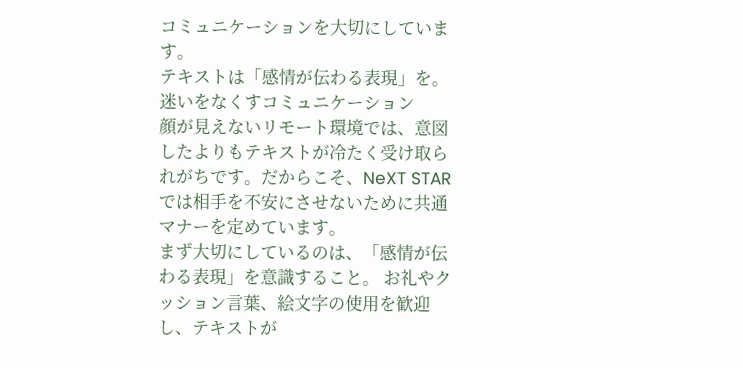コミュニケーションを大切にしています。
テキストは「感情が伝わる表現」を。迷いをなくすコミュニケーション
顔が見えないリモート環境では、意図したよりもテキストが冷たく受け取られがちです。だからこそ、NeXT STARでは相手を不安にさせないために共通マナーを定めています。
まず大切にしているのは、「感情が伝わる表現」を意識すること。 お礼やクッション言葉、絵文字の使用を歓迎し、テキストが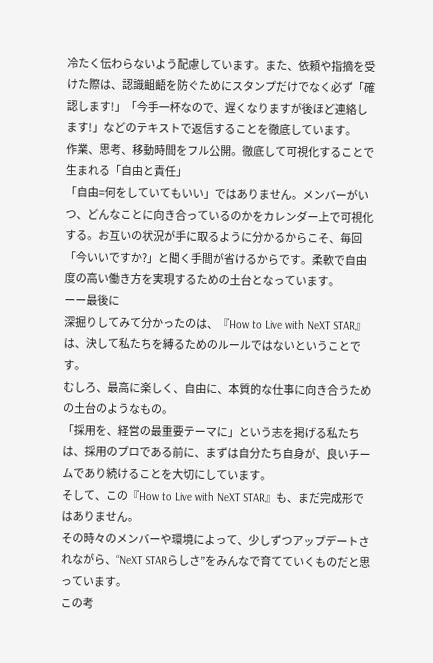冷たく伝わらないよう配慮しています。また、依頼や指摘を受けた際は、認識齟齬を防ぐためにスタンプだけでなく必ず「確認します!」「今手一杯なので、遅くなりますが後ほど連絡します!」などのテキストで返信することを徹底しています。
作業、思考、移動時間をフル公開。徹底して可視化することで生まれる「自由と責任」
「自由=何をしていてもいい」ではありません。メンバーがいつ、どんなことに向き合っているのかをカレンダー上で可視化する。お互いの状況が手に取るように分かるからこそ、毎回「今いいですか?」と聞く手間が省けるからです。柔軟で自由度の高い働き方を実現するための土台となっています。
ーー最後に
深掘りしてみて分かったのは、『How to Live with NeXT STAR』は、決して私たちを縛るためのルールではないということです。
むしろ、最高に楽しく、自由に、本質的な仕事に向き合うための土台のようなもの。
「採用を、経営の最重要テーマに」という志を掲げる私たちは、採用のプロである前に、まずは自分たち自身が、良いチームであり続けることを大切にしています。
そして、この『How to Live with NeXT STAR』も、まだ完成形ではありません。
その時々のメンバーや環境によって、少しずつアップデートされながら、“NeXT STARらしさ”をみんなで育てていくものだと思っています。
この考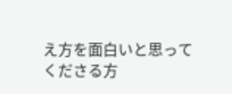え方を面白いと思ってくださる方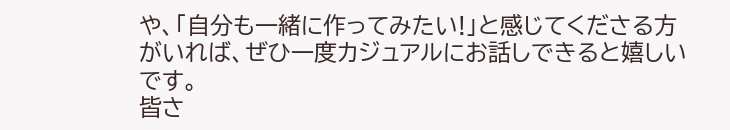や、「自分も一緒に作ってみたい!」と感じてくださる方がいれば、ぜひ一度カジュアルにお話しできると嬉しいです。
皆さ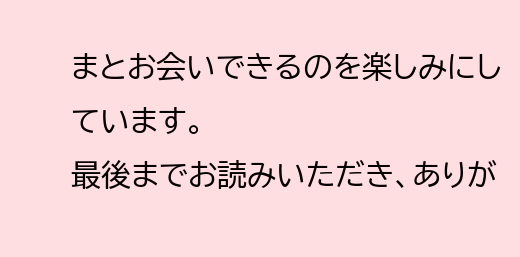まとお会いできるのを楽しみにしています。
最後までお読みいただき、ありが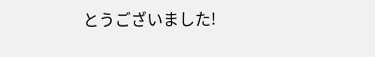とうございました!